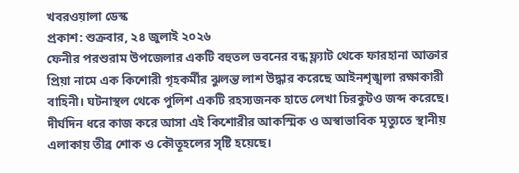খবরওয়ালা ডেস্ক
প্রকাশ: শুক্রবার, ২৪ জুলাই ২০২৬
ফেনীর পরশুরাম উপজেলার একটি বহুতল ভবনের বন্ধ ফ্ল্যাট থেকে ফারহানা আক্তার প্রিয়া নামে এক কিশোরী গৃহকর্মীর ঝুলন্ত লাশ উদ্ধার করেছে আইনশৃঙ্খলা রক্ষাকারী বাহিনী। ঘটনাস্থল থেকে পুলিশ একটি রহস্যজনক হাতে লেখা চিরকুটও জব্দ করেছে। দীর্ঘদিন ধরে কাজ করে আসা এই কিশোরীর আকস্মিক ও অস্বাভাবিক মৃত্যুতে স্থানীয় এলাকায় তীব্র শোক ও কৌতূহলের সৃষ্টি হয়েছে।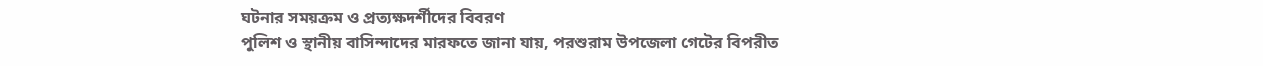ঘটনার সময়ক্রম ও প্রত্যক্ষদর্শীদের বিবরণ
পুলিশ ও স্থানীয় বাসিন্দাদের মারফতে জানা যায়, পরশুরাম উপজেলা গেটের বিপরীত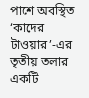পাশে অবস্থিত ‘কাদের টাওয়ার’-এর তৃতীয় তলার একটি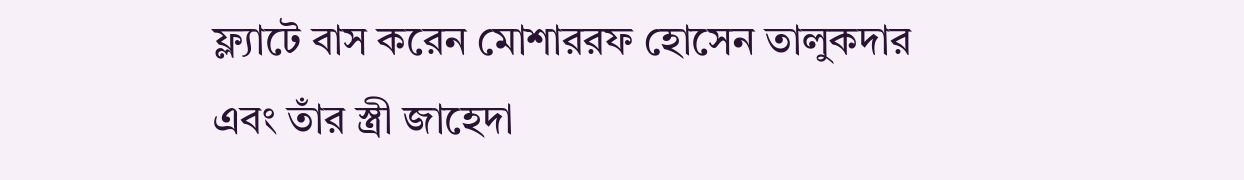ফ্ল্যাটে বাস করেন মোশাররফ হোসেন তালুকদার এবং তাঁর স্ত্রী জাহেদা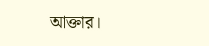আক্তার।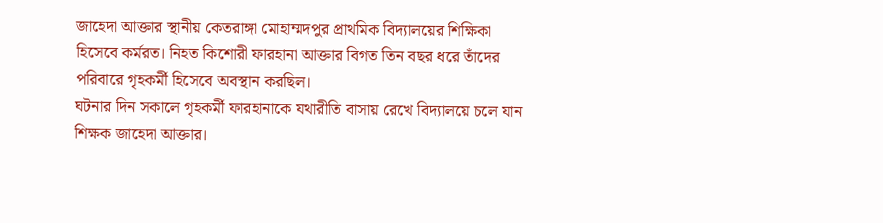জাহেদা আক্তার স্থানীয় কেতরাঙ্গা মোহাম্মদপুর প্রাথমিক বিদ্যালয়ের শিক্ষিকা হিসেবে কর্মরত। নিহত কিশোরী ফারহানা আক্তার বিগত তিন বছর ধরে তাঁদের পরিবারে গৃহকর্মী হিসেবে অবস্থান করছিল।
ঘটনার দিন সকালে গৃহকর্মী ফারহানাকে যথারীতি বাসায় রেখে বিদ্যালয়ে চলে যান শিক্ষক জাহেদা আক্তার।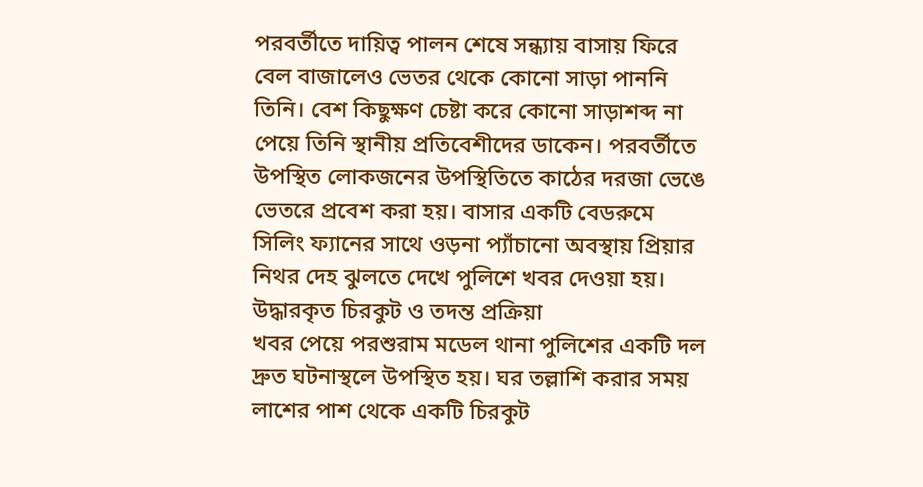পরবর্তীতে দায়িত্ব পালন শেষে সন্ধ্যায় বাসায় ফিরে বেল বাজালেও ভেতর থেকে কোনো সাড়া পাননি তিনি। বেশ কিছুক্ষণ চেষ্টা করে কোনো সাড়াশব্দ না পেয়ে তিনি স্থানীয় প্রতিবেশীদের ডাকেন। পরবর্তীতে উপস্থিত লোকজনের উপস্থিতিতে কাঠের দরজা ভেঙে ভেতরে প্রবেশ করা হয়। বাসার একটি বেডরুমে সিলিং ফ্যানের সাথে ওড়না প্যাঁচানো অবস্থায় প্রিয়ার নিথর দেহ ঝুলতে দেখে পুলিশে খবর দেওয়া হয়।
উদ্ধারকৃত চিরকুট ও তদন্ত প্রক্রিয়া
খবর পেয়ে পরশুরাম মডেল থানা পুলিশের একটি দল দ্রুত ঘটনাস্থলে উপস্থিত হয়। ঘর তল্লাশি করার সময় লাশের পাশ থেকে একটি চিরকুট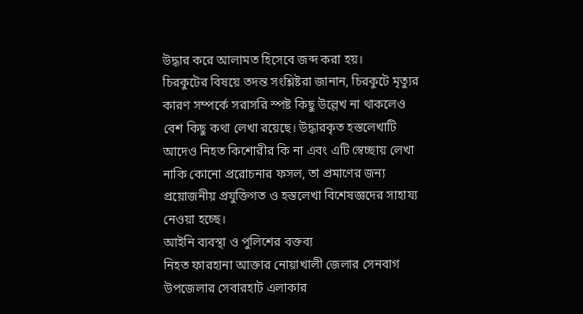উদ্ধার করে আলামত হিসেবে জব্দ করা হয়।
চিরকুটের বিষয়ে তদন্ত সংশ্লিষ্টরা জানান, চিরকুটে মৃত্যুর কারণ সম্পর্কে সরাসরি স্পষ্ট কিছু উল্লেখ না থাকলেও বেশ কিছু কথা লেখা রয়েছে। উদ্ধারকৃত হস্তলেখাটি আদেও নিহত কিশোরীর কি না এবং এটি স্বেচ্ছায় লেখা নাকি কোনো প্ররোচনার ফসল, তা প্রমাণের জন্য প্রয়োজনীয় প্রযুক্তিগত ও হস্তলেখা বিশেষজ্ঞদের সাহায্য নেওয়া হচ্ছে।
আইনি ব্যবস্থা ও পুলিশের বক্তব্য
নিহত ফারহানা আক্তার নোয়াখালী জেলার সেনবাগ উপজেলার সেবারহাট এলাকার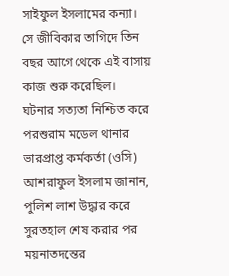সাইফুল ইসলামের কন্যা। সে জীবিকার তাগিদে তিন বছর আগে থেকে এই বাসায় কাজ শুরু করেছিল।
ঘটনার সত্যতা নিশ্চিত করে পরশুরাম মডেল থানার ভারপ্রাপ্ত কর্মকর্তা (ওসি) আশরাফুল ইসলাম জানান, পুলিশ লাশ উদ্ধার করে সুরতহাল শেষ করার পর ময়নাতদন্তের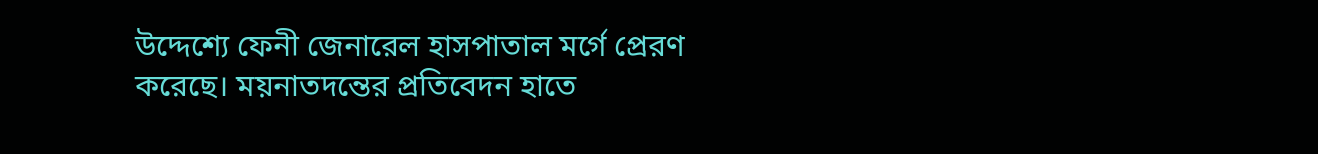উদ্দেশ্যে ফেনী জেনারেল হাসপাতাল মর্গে প্রেরণ করেছে। ময়নাতদন্তের প্রতিবেদন হাতে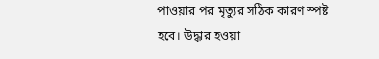পাওয়ার পর মৃত্যুর সঠিক কারণ স্পষ্ট হবে। উদ্ধার হওয়া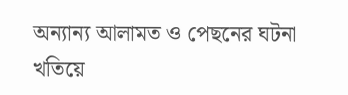অন্যান্য আলামত ও পেছনের ঘটনা খতিয়ে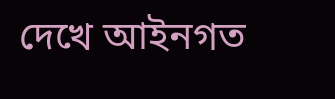দেখে আইনগত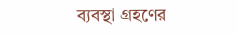ব্যবস্থা গ্রহণের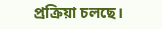প্রক্রিয়া চলছে।